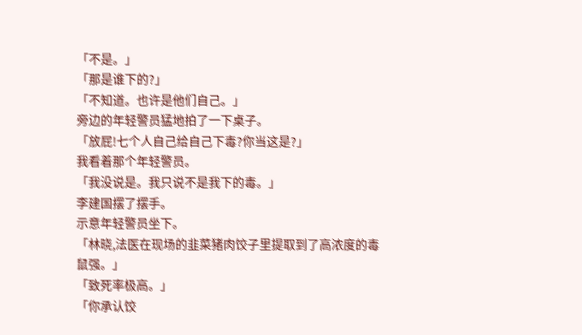「不是。」
「那是谁下的?」
「不知道。也许是他们自己。」
旁边的年轻警员猛地拍了一下桌子。
「放屁!七个人自己给自己下毒?你当这是?」
我看着那个年轻警员。
「我没说是。我只说不是我下的毒。」
李建国摆了摆手。
示意年轻警员坐下。
「林晓,法医在现场的韭菜猪肉饺子里提取到了高浓度的毒鼠强。」
「致死率极高。」
「你承认饺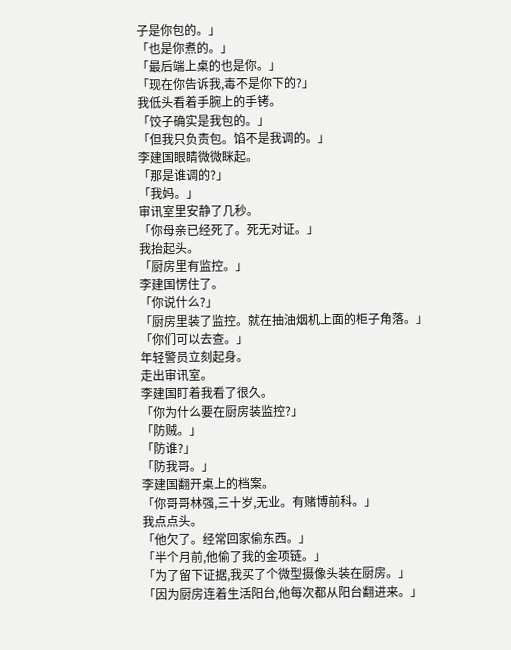子是你包的。」
「也是你煮的。」
「最后端上桌的也是你。」
「现在你告诉我,毒不是你下的?」
我低头看着手腕上的手铐。
「饺子确实是我包的。」
「但我只负责包。馅不是我调的。」
李建国眼睛微微眯起。
「那是谁调的?」
「我妈。」
审讯室里安静了几秒。
「你母亲已经死了。死无对证。」
我抬起头。
「厨房里有监控。」
李建国愣住了。
「你说什么?」
「厨房里装了监控。就在抽油烟机上面的柜子角落。」
「你们可以去查。」
年轻警员立刻起身。
走出审讯室。
李建国盯着我看了很久。
「你为什么要在厨房装监控?」
「防贼。」
「防谁?」
「防我哥。」
李建国翻开桌上的档案。
「你哥哥林强,三十岁,无业。有赌博前科。」
我点点头。
「他欠了。经常回家偷东西。」
「半个月前,他偷了我的金项链。」
「为了留下证据,我买了个微型摄像头装在厨房。」
「因为厨房连着生活阳台,他每次都从阳台翻进来。」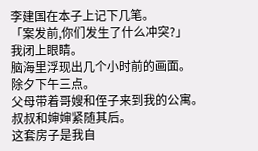李建国在本子上记下几笔。
「案发前,你们发生了什么冲突?」
我闭上眼睛。
脑海里浮现出几个小时前的画面。
除夕下午三点。
父母带着哥嫂和侄子来到我的公寓。
叔叔和婶婶紧随其后。
这套房子是我自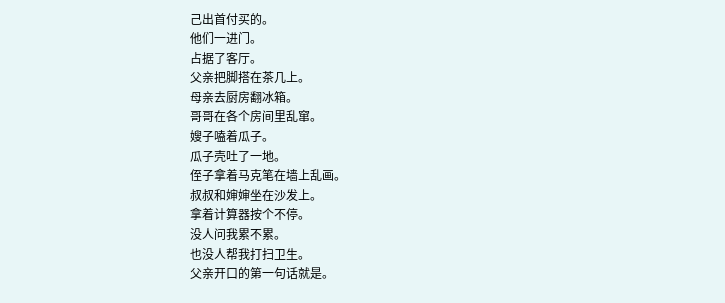己出首付买的。
他们一进门。
占据了客厅。
父亲把脚搭在茶几上。
母亲去厨房翻冰箱。
哥哥在各个房间里乱窜。
嫂子嗑着瓜子。
瓜子壳吐了一地。
侄子拿着马克笔在墙上乱画。
叔叔和婶婶坐在沙发上。
拿着计算器按个不停。
没人问我累不累。
也没人帮我打扫卫生。
父亲开口的第一句话就是。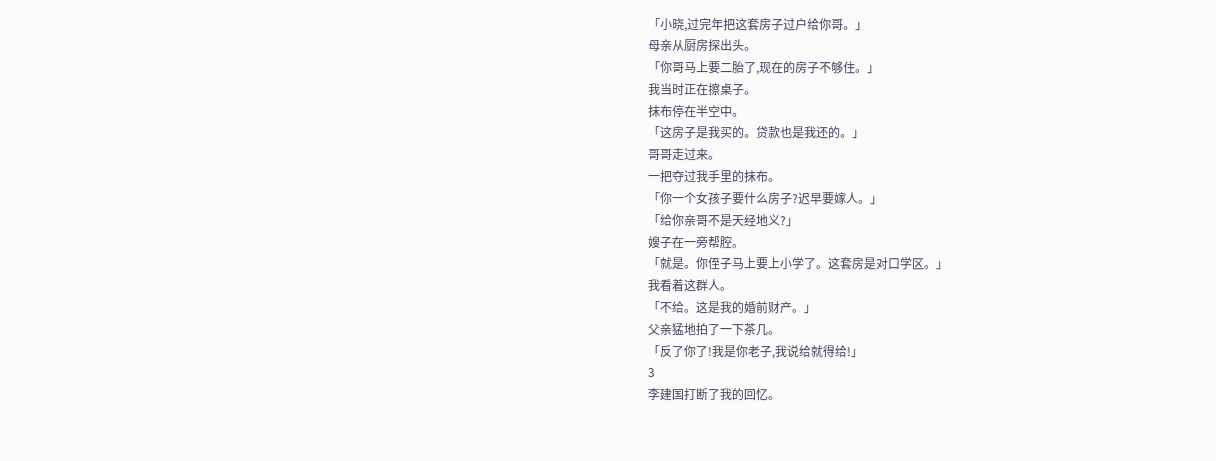「小晓,过完年把这套房子过户给你哥。」
母亲从厨房探出头。
「你哥马上要二胎了,现在的房子不够住。」
我当时正在擦桌子。
抹布停在半空中。
「这房子是我买的。贷款也是我还的。」
哥哥走过来。
一把夺过我手里的抹布。
「你一个女孩子要什么房子?迟早要嫁人。」
「给你亲哥不是天经地义?」
嫂子在一旁帮腔。
「就是。你侄子马上要上小学了。这套房是对口学区。」
我看着这群人。
「不给。这是我的婚前财产。」
父亲猛地拍了一下茶几。
「反了你了!我是你老子,我说给就得给!」
3
李建国打断了我的回忆。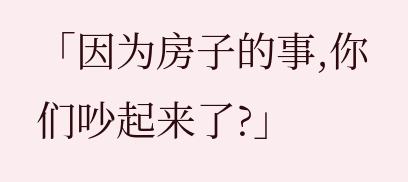「因为房子的事,你们吵起来了?」